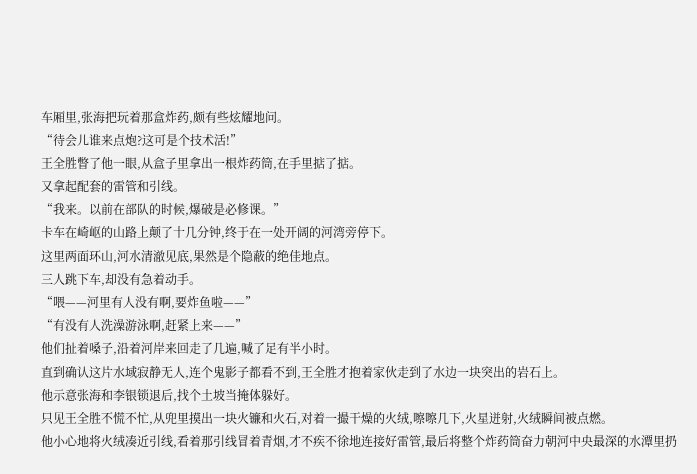车厢里,张海把玩着那盒炸药,颇有些炫耀地问。
“待会儿谁来点炮?这可是个技术活!”
王全胜瞥了他一眼,从盒子里拿出一根炸药筒,在手里掂了掂。
又拿起配套的雷管和引线。
“我来。以前在部队的时候,爆破是必修课。”
卡车在崎岖的山路上颠了十几分钟,终于在一处开阔的河湾旁停下。
这里两面环山,河水清澈见底,果然是个隐蔽的绝佳地点。
三人跳下车,却没有急着动手。
“喂——河里有人没有啊,要炸鱼啦——”
“有没有人洗澡游泳啊,赶紧上来——”
他们扯着嗓子,沿着河岸来回走了几遍,喊了足有半小时。
直到确认这片水域寂静无人,连个鬼影子都看不到,王全胜才抱着家伙走到了水边一块突出的岩石上。
他示意张海和李银锁退后,找个土坡当掩体躲好。
只见王全胜不慌不忙,从兜里摸出一块火镰和火石,对着一撮干燥的火绒,嚓嚓几下,火星迸射,火绒瞬间被点燃。
他小心地将火绒凑近引线,看着那引线冒着青烟,才不疾不徐地连接好雷管,最后将整个炸药筒奋力朝河中央最深的水潭里扔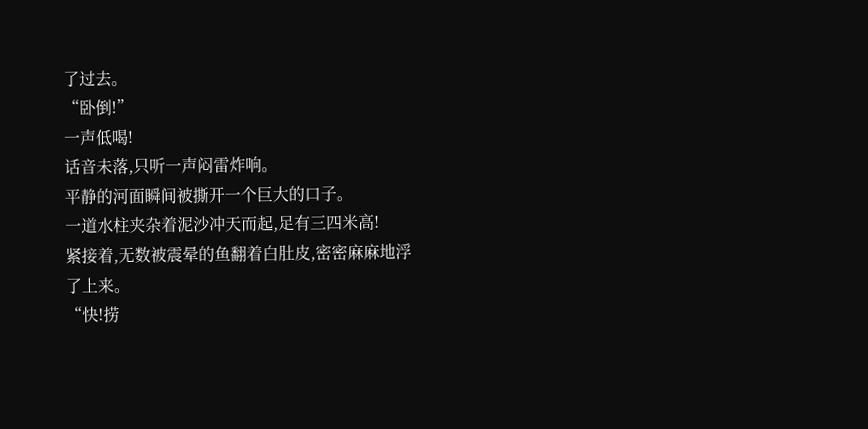了过去。
“卧倒!”
一声低喝!
话音未落,只听一声闷雷炸响。
平静的河面瞬间被撕开一个巨大的口子。
一道水柱夹杂着泥沙冲天而起,足有三四米高!
紧接着,无数被震晕的鱼翻着白肚皮,密密麻麻地浮了上来。
“快!捞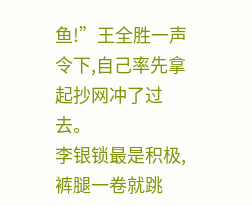鱼!”王全胜一声令下,自己率先拿起抄网冲了过去。
李银锁最是积极,裤腿一卷就跳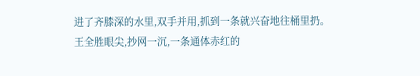进了齐膝深的水里,双手并用,抓到一条就兴奋地往桶里扔。
王全胜眼尖,抄网一沉,一条通体赤红的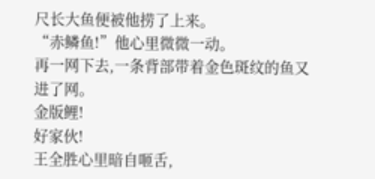尺长大鱼便被他捞了上来。
“赤鳞鱼!”他心里微微一动。
再一网下去,一条背部带着金色斑纹的鱼又进了网。
金版鲤!
好家伙!
王全胜心里暗自咂舌,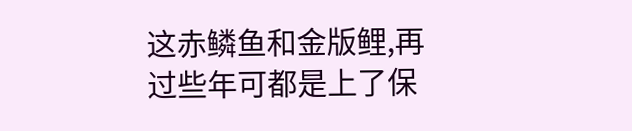这赤鳞鱼和金版鲤,再过些年可都是上了保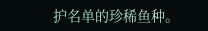护名单的珍稀鱼种。